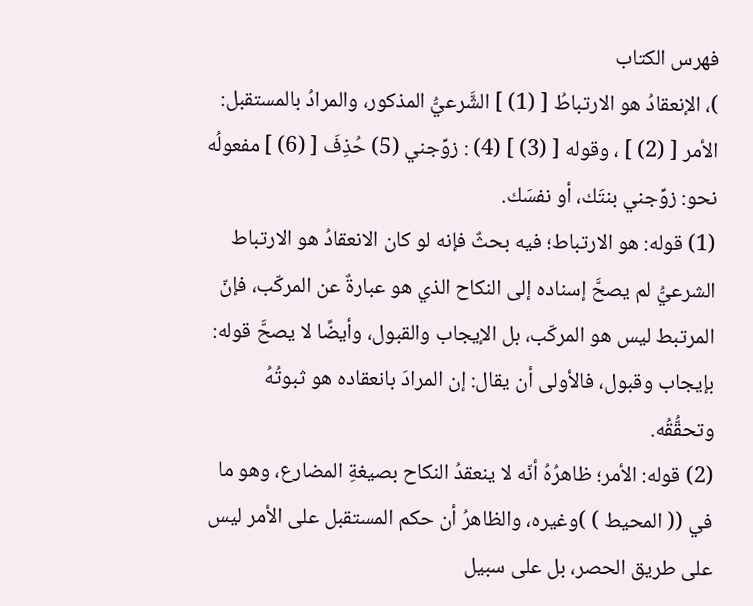فهرس الكتاب
)، الإنعقادُ هو الارتباطُ [ (1) ] الشَّرعيُّ المذكور، والمرادُ بالمستقبل: الأمر [ (2) ] ، وقوله [ (3) ] (4) : زوِّجني (5) حُذِفَ [ (6) ] مفعولُه نحو: زوِّجني بنتَك، أو نفسَك.
(1) قوله: هو الارتباط؛ فيه بحثٌ فإنه لو كان الانعقادُ هو الارتباط الشرعيُّ لم يصحَّ إسناده إلى النكاح الذي هو عبارةٌ عن المركّب، فإنّ المرتبط ليس هو المركّب، بل الإيجاب والقبول، وأيضًا لا يصحَّ قوله: بإيجاب وقبول، فالأولى أن يقال: إن المرادَ بانعقاده هو ثبوتُهُ وتحقُّقُه.
(2) قوله: الأمر؛ ظاهرُهُ أنّه لا ينعقدُ النكاح بصيغةِ المضارع، وهو ما في (( المحيط ) )وغيره، والظاهرُ أن حكم المستقبل على الأمر ليس على طريق الحصر، بل على سبيل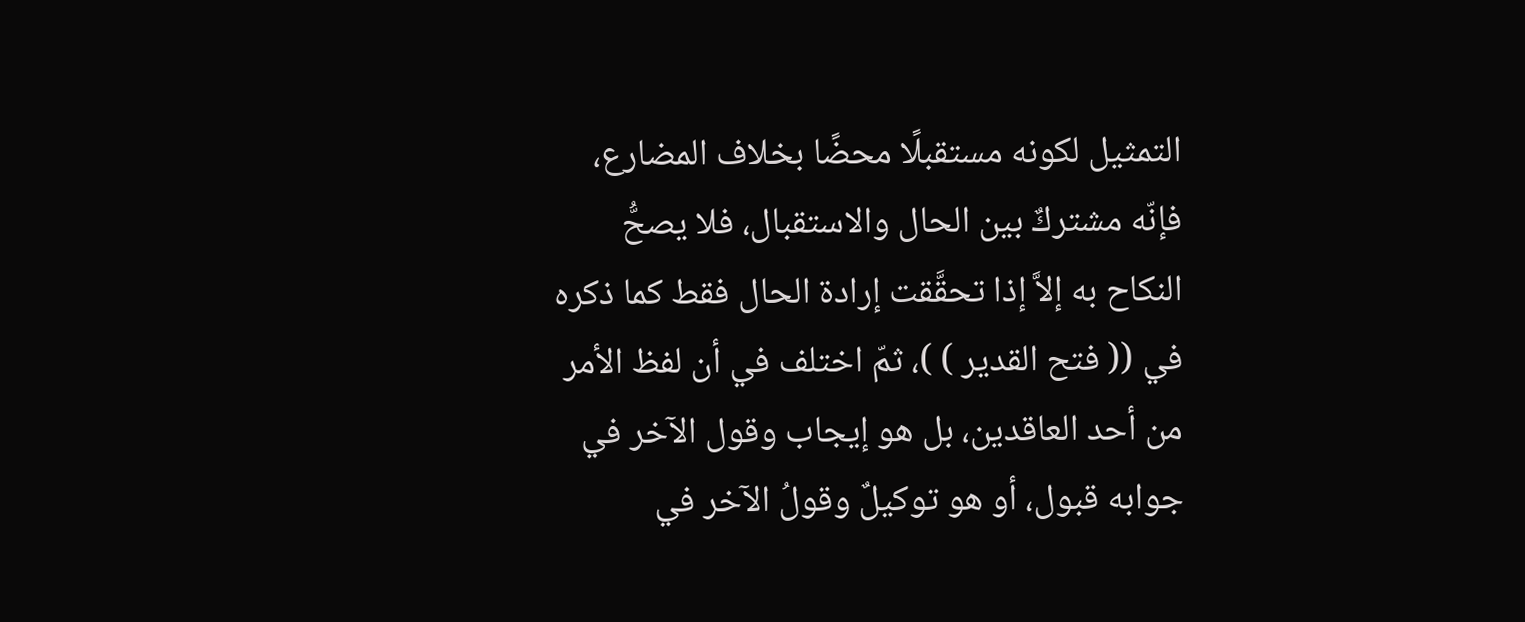التمثيل لكونه مستقبلًا محضًا بخلاف المضارع، فإنّه مشتركٌ بين الحال والاستقبال، فلا يصحُّ النكاح به إلاَّ إذا تحقَّقت إرادة الحال فقط كما ذكره في (( فتح القدير ) )، ثمّ اختلف في أن لفظ الأمر من أحد العاقدين، بل هو إيجاب وقول الآخر في جوابه قبول، أو هو توكيلٌ وقولُ الآخر في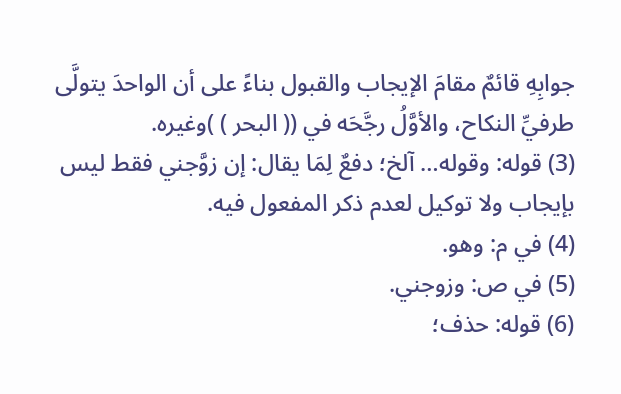جوابِهِ قائمٌ مقامَ الإيجاب والقبول بناءً على أن الواحدَ يتولَّى طرفيِّ النكاح، والأوَّلُ رجَّحَه في (( البحر ) )وغيره.
(3) قوله: وقوله… آلخ؛ دفعٌ لِمَا يقال: إن زوَّجني فقط ليس بإيجاب ولا توكيل لعدم ذكر المفعول فيه.
(4) في م: وهو.
(5) في ص: وزوجني.
(6) قوله: حذف؛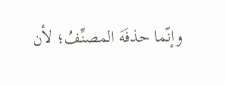وإنّما حذفَهَ المصنِّفُ؛ لأن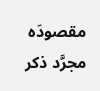مقصودَه مجرَّد ذكر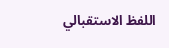اللفظ الاستقبالي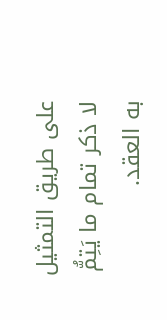على طريق التمثيل لا ذكر تمام ما يَتِمُّ به العقد.